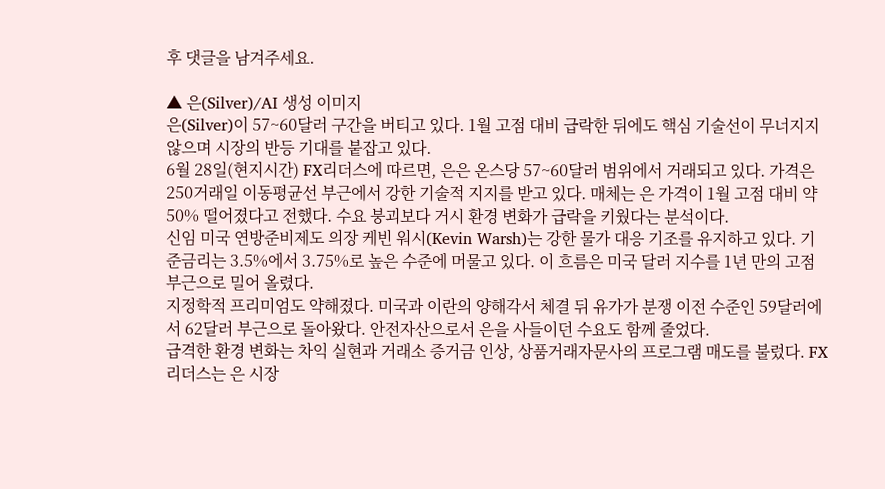후 댓글을 남겨주세요.

▲ 은(Silver)/AI 생성 이미지
은(Silver)이 57~60달러 구간을 버티고 있다. 1월 고점 대비 급락한 뒤에도 핵심 기술선이 무너지지 않으며 시장의 반등 기대를 붙잡고 있다.
6월 28일(현지시간) FX리더스에 따르면, 은은 온스당 57~60달러 범위에서 거래되고 있다. 가격은 250거래일 이동평균선 부근에서 강한 기술적 지지를 받고 있다. 매체는 은 가격이 1월 고점 대비 약 50% 떨어졌다고 전했다. 수요 붕괴보다 거시 환경 변화가 급락을 키웠다는 분석이다.
신임 미국 연방준비제도 의장 케빈 워시(Kevin Warsh)는 강한 물가 대응 기조를 유지하고 있다. 기준금리는 3.5%에서 3.75%로 높은 수준에 머물고 있다. 이 흐름은 미국 달러 지수를 1년 만의 고점 부근으로 밀어 올렸다.
지정학적 프리미엄도 약해졌다. 미국과 이란의 양해각서 체결 뒤 유가가 분쟁 이전 수준인 59달러에서 62달러 부근으로 돌아왔다. 안전자산으로서 은을 사들이던 수요도 함께 줄었다.
급격한 환경 변화는 차익 실현과 거래소 증거금 인상, 상품거래자문사의 프로그램 매도를 불렀다. FX리더스는 은 시장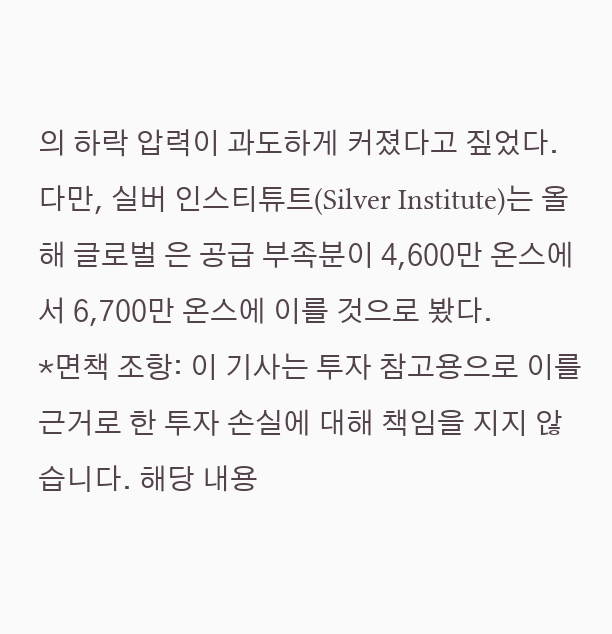의 하락 압력이 과도하게 커졌다고 짚었다. 다만, 실버 인스티튜트(Silver Institute)는 올해 글로벌 은 공급 부족분이 4,600만 온스에서 6,700만 온스에 이를 것으로 봤다.
*면책 조항: 이 기사는 투자 참고용으로 이를 근거로 한 투자 손실에 대해 책임을 지지 않습니다. 해당 내용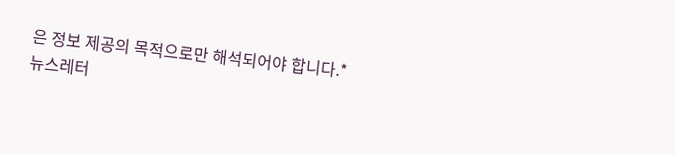은 정보 제공의 목적으로만 해석되어야 합니다.*
뉴스레터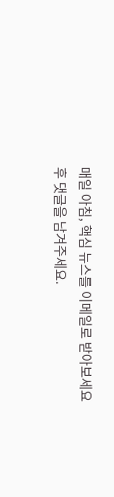매일 아침, 핵심 뉴스를 이메일로 받아보세요
후 댓글을 남겨주세요.